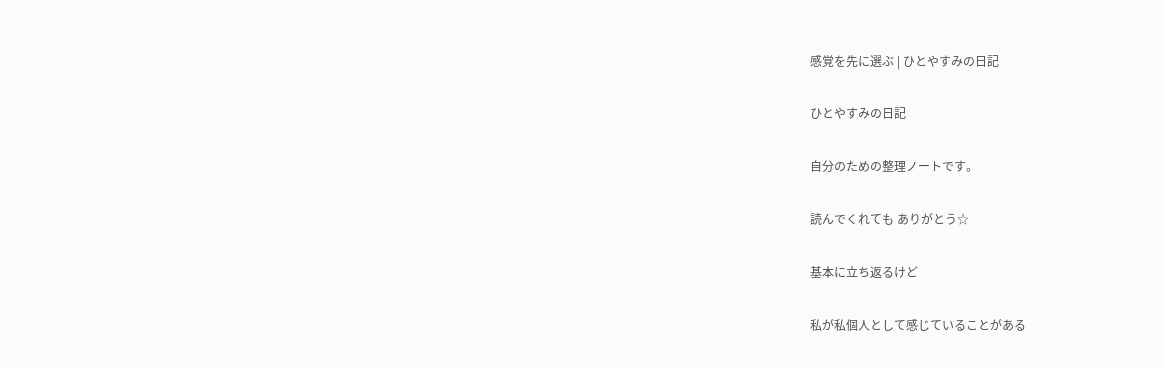感覚を先に選ぶ | ひとやすみの日記

ひとやすみの日記

自分のための整理ノートです。

読んでくれても ありがとう☆

基本に立ち返るけど

私が私個人として感じていることがある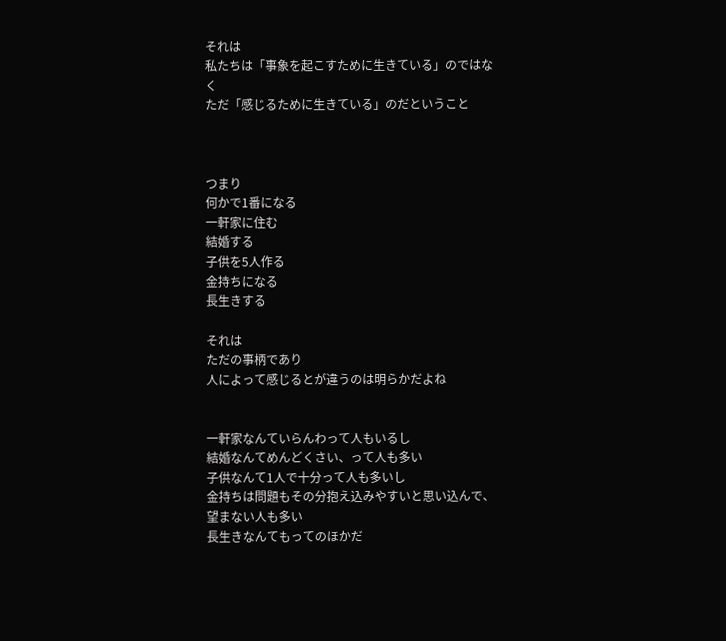それは
私たちは「事象を起こすために生きている」のではなく
ただ「感じるために生きている」のだということ



つまり
何かで1番になる
一軒家に住む
結婚する
子供を5人作る
金持ちになる
長生きする

それは
ただの事柄であり
人によって感じるとが違うのは明らかだよね


一軒家なんていらんわって人もいるし
結婚なんてめんどくさい、って人も多い
子供なんて1人で十分って人も多いし
金持ちは問題もその分抱え込みやすいと思い込んで、望まない人も多い
長生きなんてもってのほかだ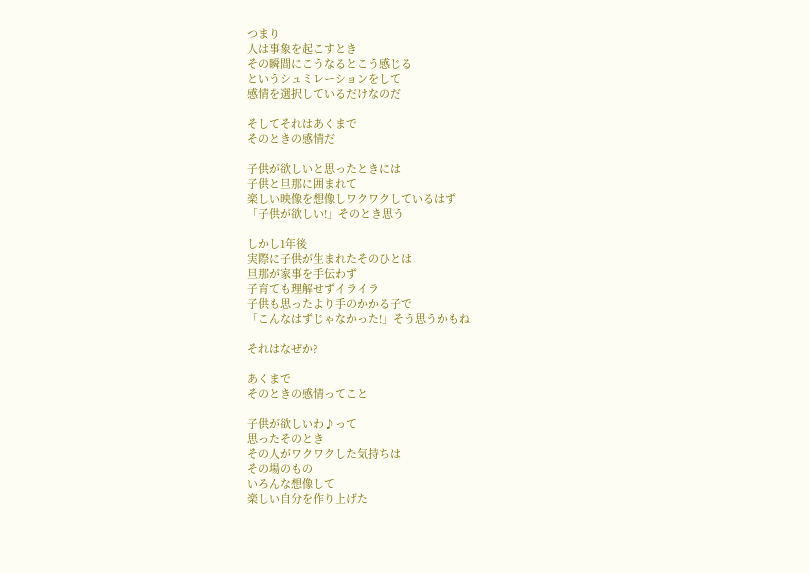つまり
人は事象を起こすとき
その瞬間にこうなるとこう感じる
というシュミレーションをして
感情を選択しているだけなのだ

そしてそれはあくまで
そのときの感情だ

子供が欲しいと思ったときには
子供と旦那に囲まれて
楽しい映像を想像しワクワクしているはず
「子供が欲しい!」そのとき思う

しかし1年後
実際に子供が生まれたそのひとは
旦那が家事を手伝わず
子育ても理解せずイライラ
子供も思ったより手のかかる子で
「こんなはずじゃなかった!」そう思うかもね

それはなぜか?

あくまで
そのときの感情ってこと

子供が欲しいわ♪って
思ったそのとき
その人がワクワクした気持ちは
その場のもの
いろんな想像して
楽しい自分を作り上げた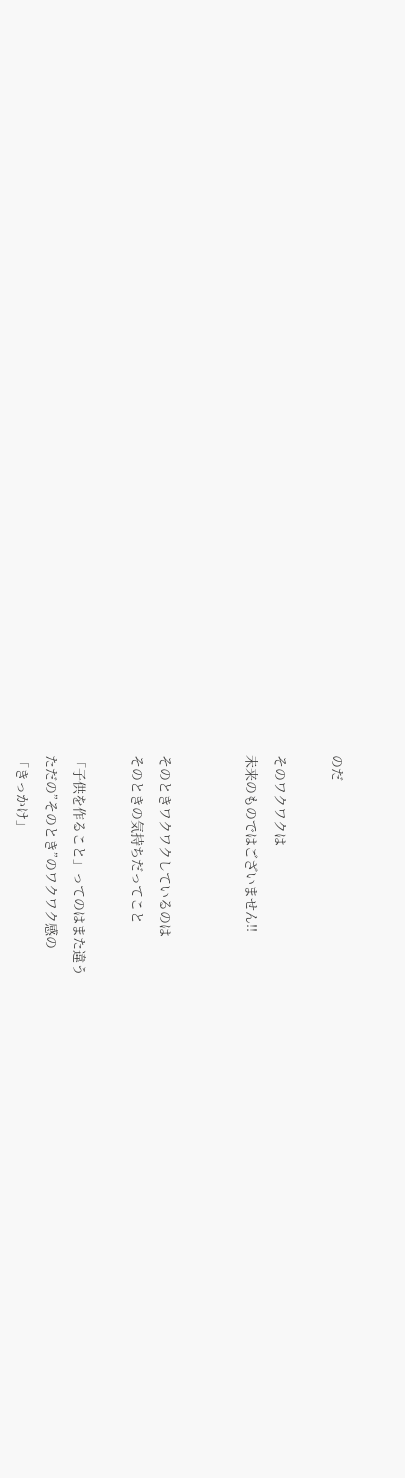のだ

そのワクワクは
未来のものではございません!!


そのときワクワクしているのは
そのときの気持ちだってこと

「子供を作ること」ってのはまた違う
ただの”そのとき”のワクワク感の
「きっかけ」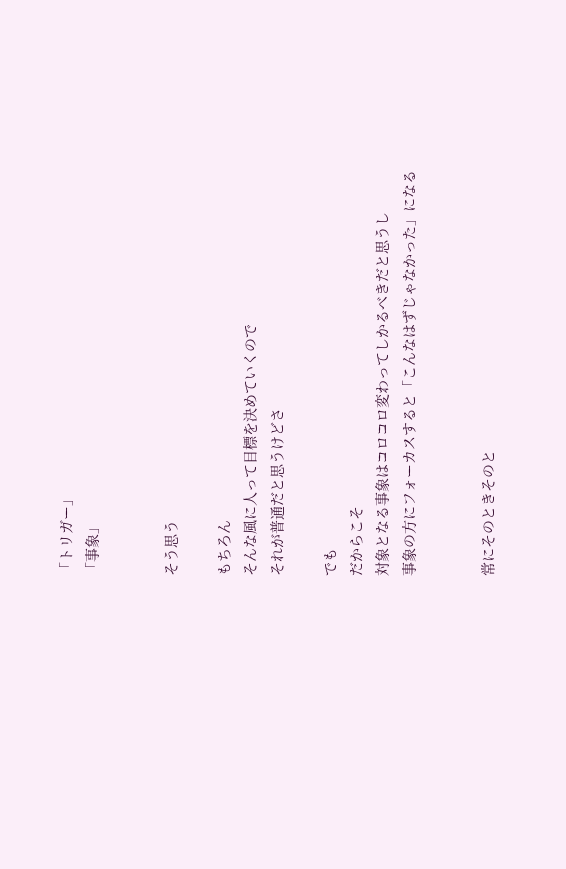「トリガー」
「事象」


そう思う

もちろん
そんな風に人って目標を決めていくので
それが普通だと思うけどさ

でも
だからこそ
対象となる事象はコロコロ変わってしかるべきだと思うし
事象の方にフォーカスすると「こんなはずじゃなかった」になる


常にそのときそのと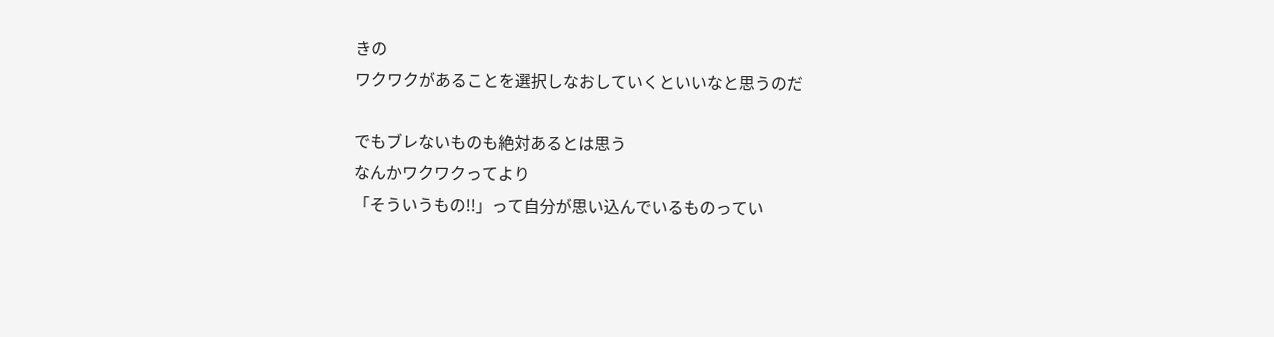きの
ワクワクがあることを選択しなおしていくといいなと思うのだ

でもブレないものも絶対あるとは思う
なんかワクワクってより
「そういうもの!!」って自分が思い込んでいるものってい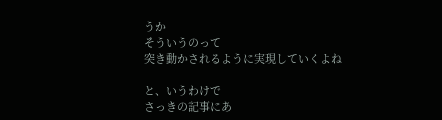うか
そういうのって
突き動かされるように実現していくよね

と、いうわけで
さっきの記事にあ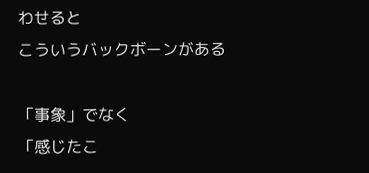わせると
こういうバックボーンがある

「事象」でなく
「感じたこ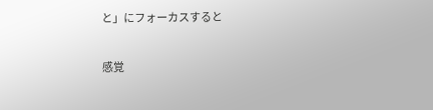と」にフォーカスすると

感覚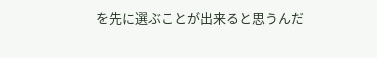を先に選ぶことが出来ると思うんだ